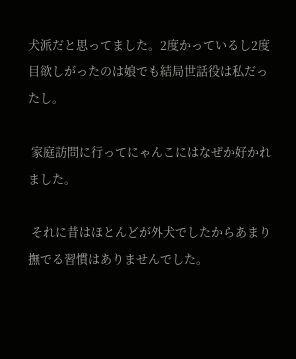犬派だと思ってました。2度かっているし2度目欲しがったのは娘でも結局世話役は私だったし。

 家庭訪問に行ってにゃんこにはなぜか好かれました。

 それに昔はほとんどが外犬でしたからあまり撫でる習慣はありませんでした。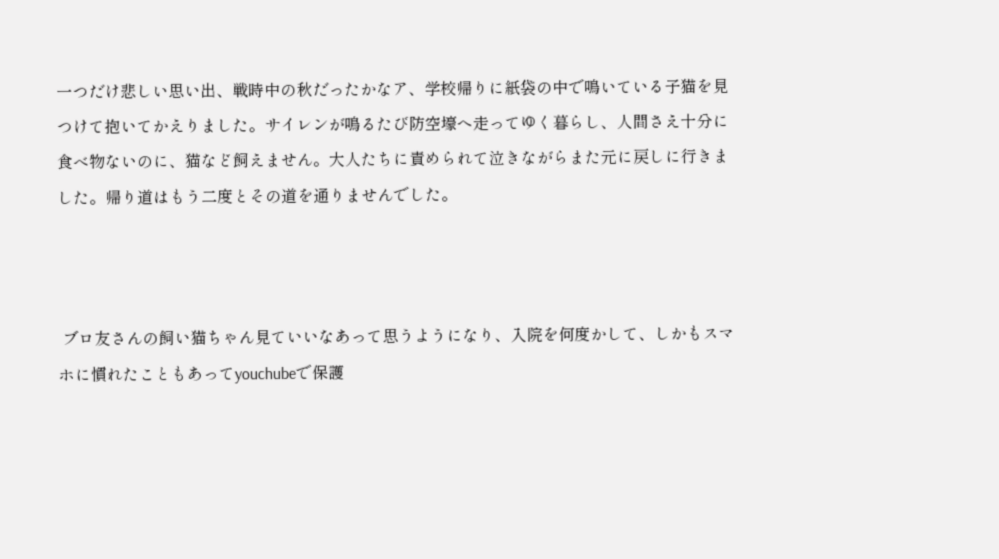一つだけ悲しい思い出、戦時中の秋だったかなア、学校帰りに紙袋の中で鳴いている子猫を見つけて抱いてかえりました。サイレンが鳴るたび防空壕へ走ってゆく暮らし、人間さえ十分に食べ物ないのに、猫など飼えません。大人たちに責められて泣きながらまた元に戻しに行きました。帰り道はもう二度とその道を通りませんでした。



 ブロ友さんの飼い猫ちゃん見ていいなあって思うようになり、入院を何度かして、しかもスマホに慣れたこともあってyouchubeで保護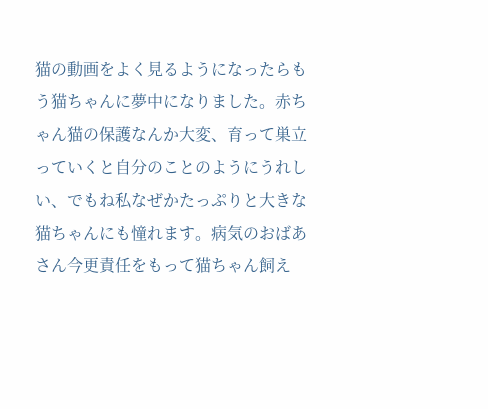猫の動画をよく見るようになったらもう猫ちゃんに夢中になりました。赤ちゃん猫の保護なんか大変、育って巣立っていくと自分のことのようにうれしい、でもね私なぜかたっぷりと大きな猫ちゃんにも憧れます。病気のおばあさん今更責任をもって猫ちゃん飼え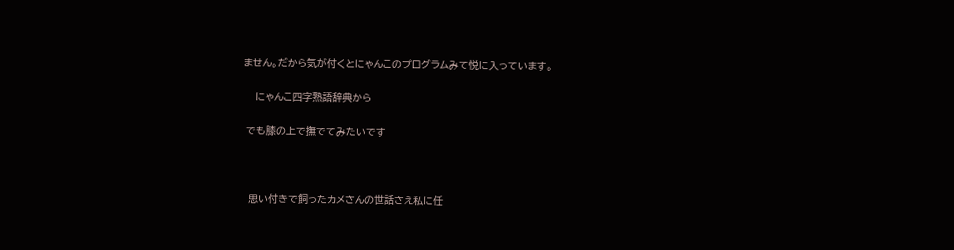ません。だから気が付くとにゃんこのプログラムみて悦に入っています。

    にゃんこ四字熟語辞典から

 でも膝の上で撫でてみたいです



  思い付きで飼ったカメさんの世話さえ私に任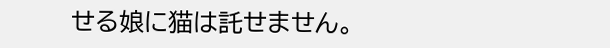せる娘に猫は託せません。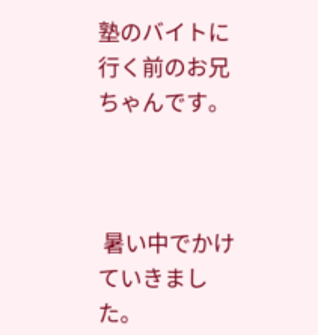塾のバイトに行く前のお兄ちゃんです。



 暑い中でかけていきました。